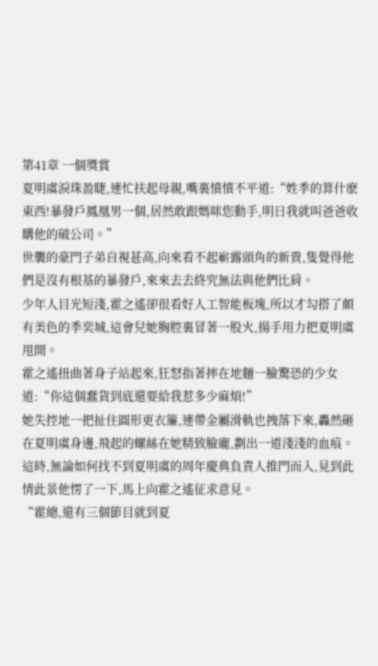第41章 一個獎賞
夏明虞淚珠盈睫,連忙扶起母親,嘴裏憤憤不平道:“姓季的算什麽東西!暴發戶鳳凰男一個,居然敢跟媽咪您動手,明日我就叫爸爸收購他的破公司。”
世襲的豪門子弟自視甚高,向來看不起嶄露頭角的新貴,隻覺得他們是沒有根基的暴發戶,來來去去終究無法與他們比肩。
少年人目光短淺,霍之遙卻很看好人工智能板塊,所以才勾搭了頗有美色的季奕城,這會兒她胸腔裏冒著一股火,揚手用力把夏明虞甩開。
霍之遙扭曲著身子站起來,狂怒指著摔在地麵一臉驚恐的少女道:“你這個蠢貨到底還要給我惹多少麻煩!”
她失控地一把扯住圓形更衣簾,連帶金屬滑軌也拽落下來,轟然砸在夏明虞身邊,飛起的螺絲在她精致臉龐,劃出一道淺淺的血痕。
這時,無論如何找不到夏明虞的周年慶典負責人推門而入,見到此情此景他愣了一下,馬上向霍之遙征求意見。
“霍總,還有三個節目就到夏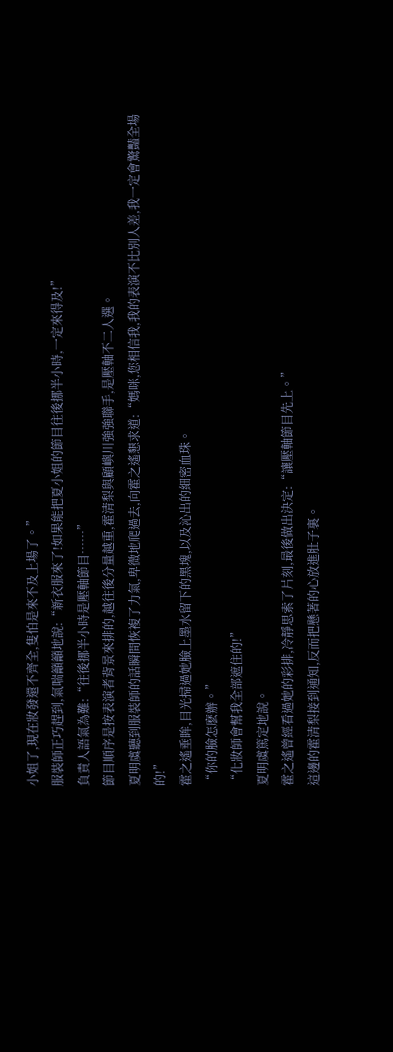小姐了,現在妝發還不齊全,隻怕是來不及上場了。”
服裝師正巧趕到,氣喘籲籲地說:“新衣服來了!如果能把夏小姐的節目往後挪半小時,一定來得及!”
負責人語氣為難:“往後挪半小時是壓軸節目……”
節目順序是按表演者背景來排的,越往後分量越重,霍清梨與顧嶼川強強聯手,是壓軸不二人選。
夏明虞聽到服裝師的話瞬間恢複了力氣,卑微地爬過去,向霍之遙懇求道:“媽咪,您相信我,我的表演不比別人差,我一定會驚豔全場的!”
霍之遙垂眸,目光掃過她臉上墨水留下的黑塊,以及沁出的細密血珠。
“你的臉怎麽辦。”
“化妝師會幫我全部遮住的!”
夏明虞篤定地說。
霍之遙曾經看過她的彩排,冷靜思索了片刻,最後做出決定:“讓壓軸節目先上。”
這邊的霍清梨接到通知,反而把懸著的心放進肚子裏。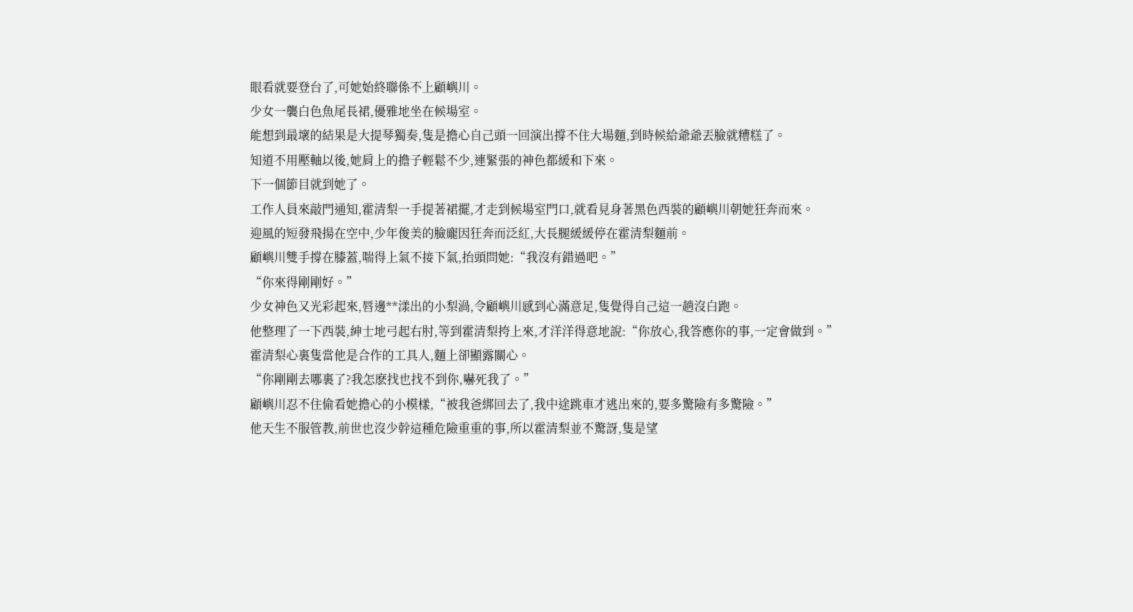眼看就要登台了,可她始終聯係不上顧嶼川。
少女一襲白色魚尾長裙,優雅地坐在候場室。
能想到最壞的結果是大提琴獨奏,隻是擔心自己頭一回演出撐不住大場麵,到時候給爺爺丟臉就糟糕了。
知道不用壓軸以後,她肩上的擔子輕鬆不少,連緊張的神色都緩和下來。
下一個節目就到她了。
工作人員來敲門通知,霍清梨一手提著裙擺,才走到候場室門口,就看見身著黑色西裝的顧嶼川朝她狂奔而來。
迎風的短發飛揚在空中,少年俊美的臉龐因狂奔而泛紅,大長腿緩緩停在霍清梨麵前。
顧嶼川雙手撐在膝蓋,喘得上氣不接下氣,抬頭問她:“我沒有錯過吧。”
“你來得剛剛好。”
少女神色又光彩起來,唇邊**漾出的小梨渦,令顧嶼川感到心滿意足,隻覺得自己這一趟沒白跑。
他整理了一下西裝,紳士地弓起右肘,等到霍清梨挎上來,才洋洋得意地說:“你放心,我答應你的事,一定會做到。”
霍清梨心裏隻當他是合作的工具人,麵上卻顯露關心。
“你剛剛去哪裏了?我怎麽找也找不到你,嚇死我了。”
顧嶼川忍不住偷看她擔心的小模樣,“被我爸綁回去了,我中途跳車才逃出來的,要多驚險有多驚險。”
他天生不服管教,前世也沒少幹這種危險重重的事,所以霍清梨並不驚訝,隻是望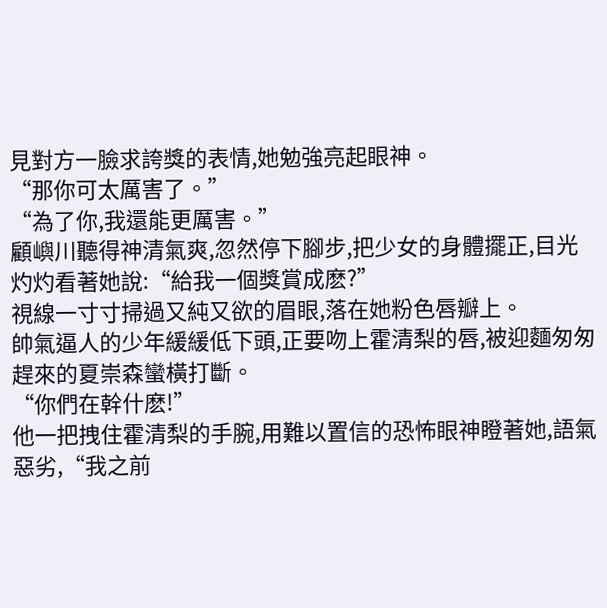見對方一臉求誇獎的表情,她勉強亮起眼神。
“那你可太厲害了。”
“為了你,我還能更厲害。”
顧嶼川聽得神清氣爽,忽然停下腳步,把少女的身體擺正,目光灼灼看著她說:“給我一個獎賞成麽?”
視線一寸寸掃過又純又欲的眉眼,落在她粉色唇瓣上。
帥氣逼人的少年緩緩低下頭,正要吻上霍清梨的唇,被迎麵匆匆趕來的夏崇森蠻橫打斷。
“你們在幹什麽!”
他一把拽住霍清梨的手腕,用難以置信的恐怖眼神瞪著她,語氣惡劣,“我之前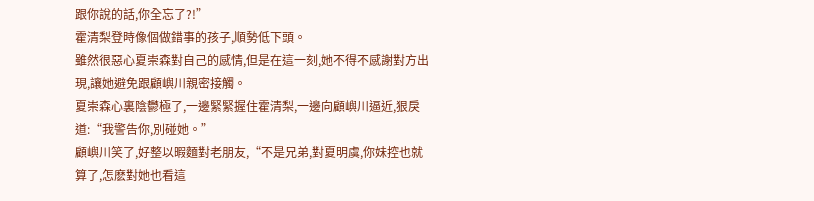跟你說的話,你全忘了?!”
霍清梨登時像個做錯事的孩子,順勢低下頭。
雖然很惡心夏崇森對自己的感情,但是在這一刻,她不得不感謝對方出現,讓她避免跟顧嶼川親密接觸。
夏崇森心裏陰鬱極了,一邊緊緊握住霍清梨,一邊向顧嶼川逼近,狠戾道:“我警告你,別碰她。”
顧嶼川笑了,好整以暇麵對老朋友,“不是兄弟,對夏明虞,你妹控也就算了,怎麽對她也看這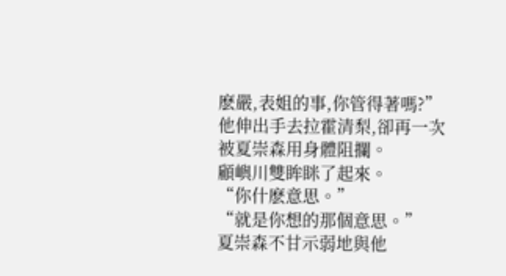麽嚴,表姐的事,你管得著嗎?”
他伸出手去拉霍清梨,卻再一次被夏崇森用身體阻攔。
顧嶼川雙眸眯了起來。
“你什麽意思。”
“就是你想的那個意思。”
夏崇森不甘示弱地與他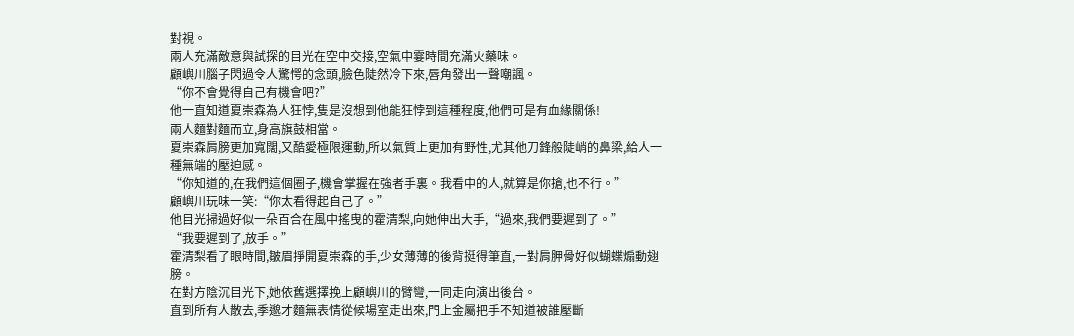對視。
兩人充滿敵意與試探的目光在空中交接,空氣中霎時間充滿火藥味。
顧嶼川腦子閃過令人驚愕的念頭,臉色陡然冷下來,唇角發出一聲嘲諷。
“你不會覺得自己有機會吧?”
他一直知道夏崇森為人狂悖,隻是沒想到他能狂悖到這種程度,他們可是有血緣關係!
兩人麵對麵而立,身高旗鼓相當。
夏崇森肩膀更加寬闊,又酷愛極限運動,所以氣質上更加有野性,尤其他刀鋒般陡峭的鼻梁,給人一種無端的壓迫感。
“你知道的,在我們這個圈子,機會掌握在強者手裏。我看中的人,就算是你搶,也不行。”
顧嶼川玩味一笑:“你太看得起自己了。”
他目光掃過好似一朵百合在風中搖曳的霍清梨,向她伸出大手,“過來,我們要遲到了。”
“我要遲到了,放手。”
霍清梨看了眼時間,皺眉掙開夏崇森的手,少女薄薄的後背挺得筆直,一對肩胛骨好似蝴蝶煽動翅膀。
在對方陰沉目光下,她依舊選擇挽上顧嶼川的臂彎,一同走向演出後台。
直到所有人散去,季邈才麵無表情從候場室走出來,門上金屬把手不知道被誰壓斷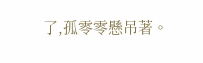了,孤零零懸吊著。